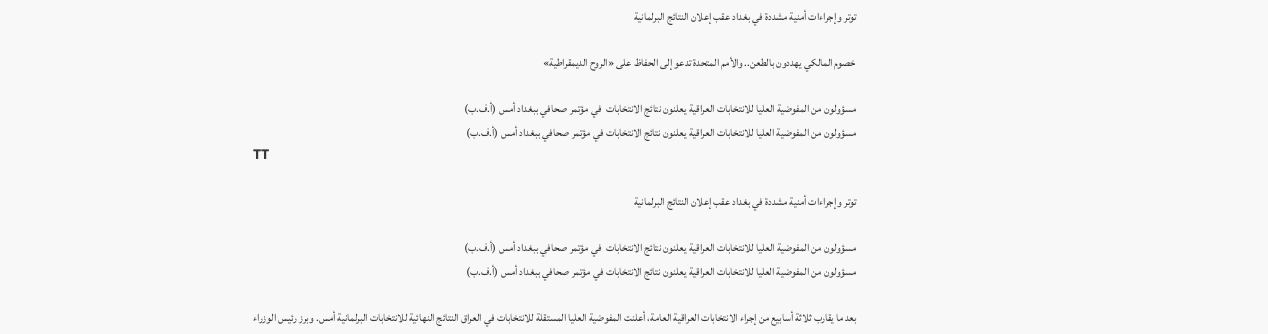توتر وإجراءات أمنية مشددة في بغداد عقب إعلان النتائج البرلمانية

خصوم المالكي يهددون بالطعن.. والأمم المتحدة تدعو إلى الحفاظ على «الروح الديمقراطية»

مسؤولون من المفوضية العليا للانتخابات العراقية يعلنون نتائج الانتخابات  في مؤتمر صحافي ببغداد أمس (أ.ف.ب)
مسؤولون من المفوضية العليا للانتخابات العراقية يعلنون نتائج الانتخابات في مؤتمر صحافي ببغداد أمس (أ.ف.ب)
TT

توتر وإجراءات أمنية مشددة في بغداد عقب إعلان النتائج البرلمانية

مسؤولون من المفوضية العليا للانتخابات العراقية يعلنون نتائج الانتخابات  في مؤتمر صحافي ببغداد أمس (أ.ف.ب)
مسؤولون من المفوضية العليا للانتخابات العراقية يعلنون نتائج الانتخابات في مؤتمر صحافي ببغداد أمس (أ.ف.ب)

بعد ما يقارب ثلاثة أسابيع من إجراء الانتخابات العراقية العامة، أعلنت المفوضية العليا المستقلة للانتخابات في العراق النتائج النهائية للانتخابات البرلمانية أمس. وبرز رئيس الوزراء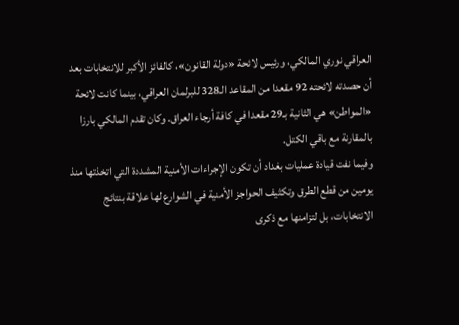العراقي نوري المالكي، ورئيس لائحة «دولة القانون»، كالفائز الأكبر للانتخابات بعد أن حصدته لائحته 92 مقعدا من المقاعد الـ328 للبرلمان العراقي، بينما كانت لائحة «المواطن» هي الثانية بـ29 مقعدا في كافة أرجاء العراق. وكان تقدم المالكي بارزا بالمقارنة مع باقي الكتل.
وفيما نفت قيادة عمليات بغداد أن تكون الإجراءات الأمنية المشددة التي اتخذتها منذ يومين من قطع الطرق وتكثيف الحواجز الأمنية في الشوارع لها علاقة بنتائج الانتخابات، بل لتزامنها مع ذكرى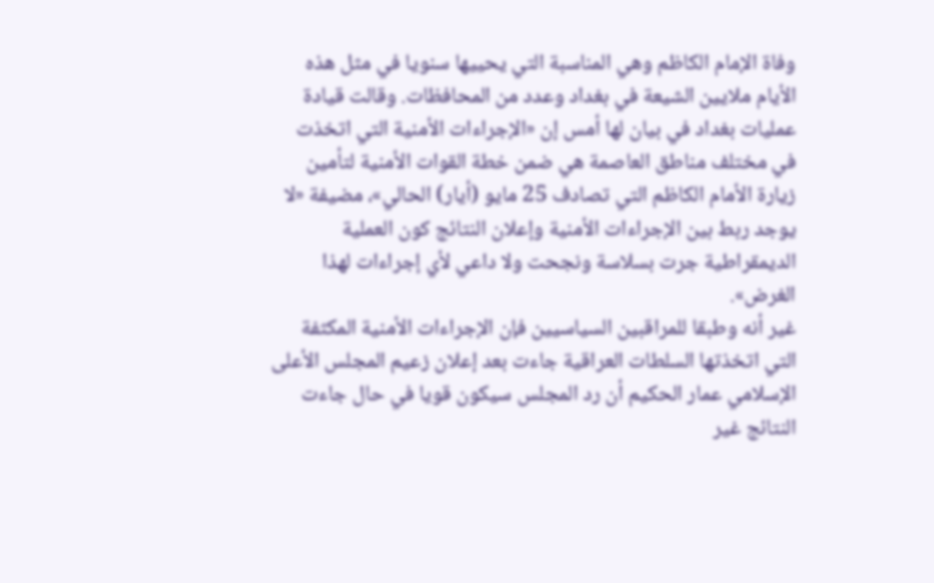وفاة الإمام الكاظم وهي المناسبة التي يحييها سنويا في مثل هذه الأيام ملايين الشيعة في بغداد وعدد من المحافظات. وقالت قيادة عمليات بغداد في بيان لها أمس إن «الإجراءات الأمنية التي اتخذت في مختلف مناطق العاصمة هي ضمن خطة القوات الأمنية لتأمين زيارة الأمام الكاظم التي تصادف 25 مايو (أيار) الحالي»، مضيفة «لا يوجد ربط بين الإجراءات الأمنية وإعلان النتائج كون العملية الديمقراطية جرت بسلاسة ونجحت ولا داعي لأي إجراءات لهذا الغرض».
غير أنه وطبقا للمراقبين السياسيين فإن الإجراءات الأمنية المكثفة التي اتخذتها السلطات العراقية جاءت بعد إعلان زعيم المجلس الأعلى الإسلامي عمار الحكيم أن رد المجلس سيكون قويا في حال جاءت النتائج غير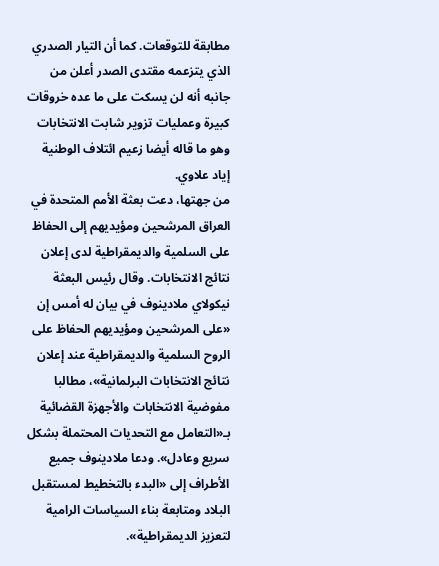مطابقة للتوقعات. كما أن التيار الصدري الذي يتزعمه مقتدى الصدر أعلن من جانبه أنه لن يسكت على ما عده خروقات كبيرة وعمليات تزوير شابت الانتخابات وهو ما قاله أيضا زعيم ائتلاف الوطنية إياد علاوي.
من جهتها، دعت بعثة الأمم المتحدة في العراق المرشحين ومؤيديهم إلى الحفاظ على السلمية والديمقراطية لدى إعلان نتائج الانتخابات. وقال رئيس البعثة نيكولاي ملادينوف في بيان له أمس إن «على المرشحين ومؤيديهم الحفاظ على الروح السلمية والديمقراطية عند إعلان نتائج الانتخابات البرلمانية»، مطالبا مفوضية الانتخابات والأجهزة القضائية بـ«التعامل مع التحديات المحتملة بشكل سريع وعادل». ودعا ملادينوف جميع الأطراف إلى «البدء بالتخطيط لمستقبل البلاد ومتابعة بناء السياسات الرامية لتعزيز الديمقراطية».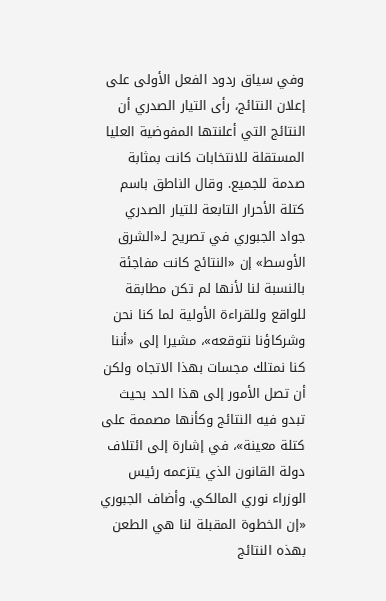وفي سياق ردود الفعل الأولى على إعلان النتائج، رأى التيار الصدري أن النتائج التي أعلنتها المفوضية العليا المستقلة للانتخابات كانت بمثابة صدمة للجميع. وقال الناطق باسم كتلة الأحرار التابعة للتيار الصدري جواد الجبوري في تصريح لـ«الشرق الأوسط» إن «النتائج كانت مفاجئة بالنسبة لنا لأنها لم تكن مطابقة للواقع وللقراءة الأولية لما كنا نحن وشركاؤنا نتوقعه»، مشيرا إلى «أننا كنا نمتلك مجسات بهذا الاتجاه ولكن أن تصل الأمور إلى هذا الحد بحيث تبدو فيه النتائج وكأنها مصممة على كتلة معينة»، في إشارة إلى ائتلاف دولة القانون الذي يتزعمه رئيس الوزراء نوري المالكي. وأضاف الجبوري «إن الخطوة المقبلة لنا هي الطعن بهذه النتائج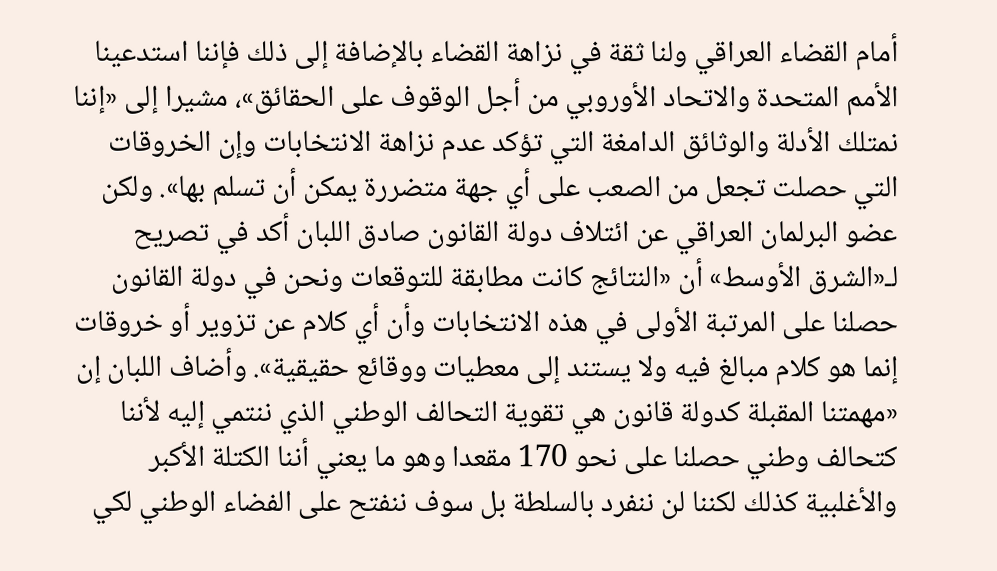أمام القضاء العراقي ولنا ثقة في نزاهة القضاء بالإضافة إلى ذلك فإننا استدعينا الأمم المتحدة والاتحاد الأوروبي من أجل الوقوف على الحقائق»، مشيرا إلى «إننا نمتلك الأدلة والوثائق الدامغة التي تؤكد عدم نزاهة الانتخابات وإن الخروقات التي حصلت تجعل من الصعب على أي جهة متضررة يمكن أن تسلم بها». ولكن عضو البرلمان العراقي عن ائتلاف دولة القانون صادق اللبان أكد في تصريح لـ«الشرق الأوسط» أن «النتائج كانت مطابقة للتوقعات ونحن في دولة القانون حصلنا على المرتبة الأولى في هذه الانتخابات وأن أي كلام عن تزوير أو خروقات إنما هو كلام مبالغ فيه ولا يستند إلى معطيات ووقائع حقيقية». وأضاف اللبان إن «مهمتنا المقبلة كدولة قانون هي تقوية التحالف الوطني الذي ننتمي إليه لأننا كتحالف وطني حصلنا على نحو 170 مقعدا وهو ما يعني أننا الكتلة الأكبر والأغلبية كذلك لكننا لن ننفرد بالسلطة بل سوف ننفتح على الفضاء الوطني لكي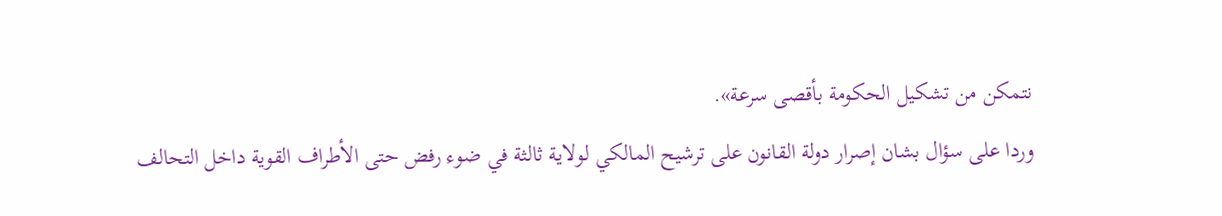نتمكن من تشكيل الحكومة بأقصى سرعة».
وردا على سؤال بشان إصرار دولة القانون على ترشيح المالكي لولاية ثالثة في ضوء رفض حتى الأطراف القوية داخل التحالف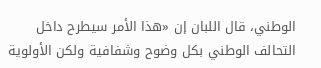الوطني، قال اللبان إن «هذا الأمر سيطرح داخل التحالف الوطني بكل وضوح وشفافية ولكن الأولوية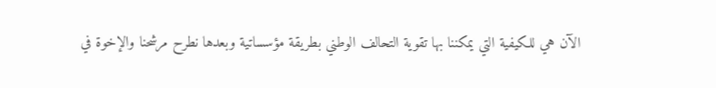الآن هي للكيفية التي يمكننا بها تقوية التحالف الوطني بطريقة مؤسساتية وبعدها نطرح مرشحنا والإخوة في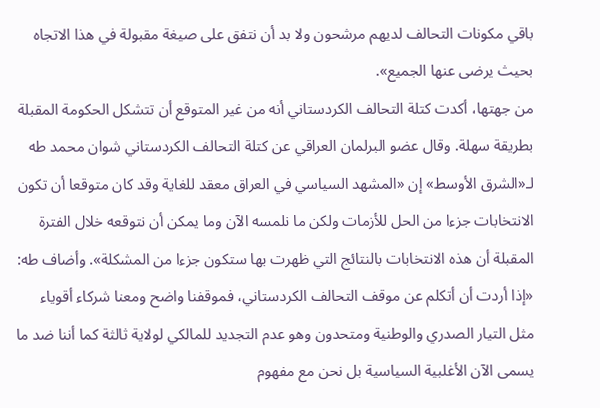باقي مكونات التحالف لديهم مرشحون ولا بد أن نتفق على صيغة مقبولة في هذا الاتجاه بحيث يرضى عنها الجميع».
من جهتها، أكدت كتلة التحالف الكردستاني أنه من غير المتوقع أن تتشكل الحكومة المقبلة بطريقة سهلة. وقال عضو البرلمان العراقي عن كتلة التحالف الكردستاني شوان محمد طه لـ«الشرق الأوسط» إن «المشهد السياسي في العراق معقد للغاية وقد كان متوقعا أن تكون الانتخابات جزءا من الحل للأزمات ولكن ما نلمسه الآن وما يمكن أن نتوقعه خلال الفترة المقبلة أن هذه الانتخابات بالنتائج التي ظهرت بها ستكون جزءا من المشكلة». وأضاف طه: «إذا أردت أن أتكلم عن موقف التحالف الكردستاني، فموقفنا واضح ومعنا شركاء أقوياء مثل التيار الصدري والوطنية ومتحدون وهو عدم التجديد للمالكي لولاية ثالثة كما أننا ضد ما يسمى الآن الأغلبية السياسية بل نحن مع مفهوم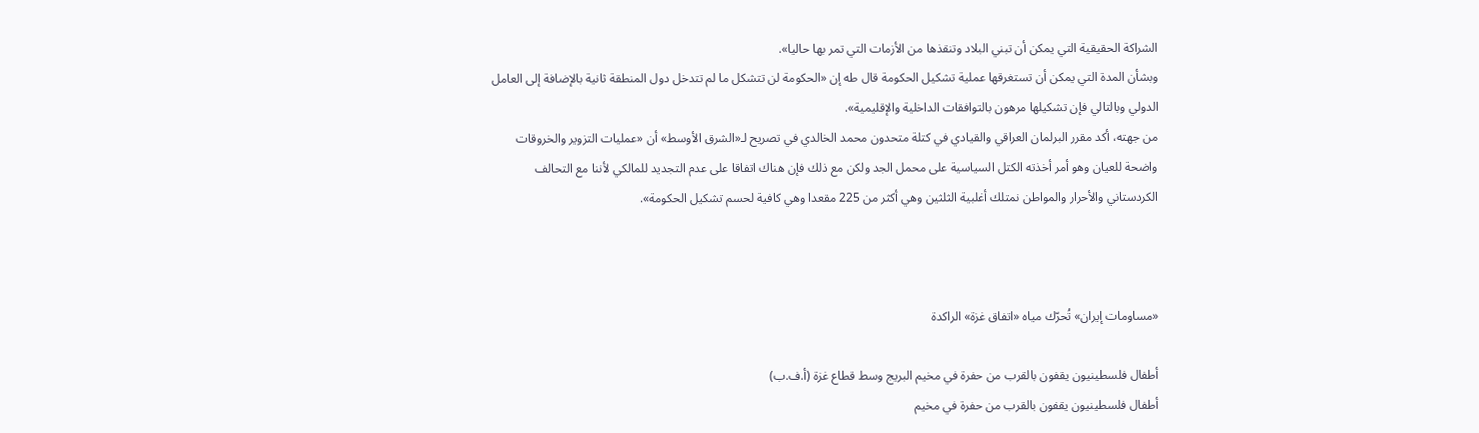الشراكة الحقيقية التي يمكن أن تبني البلاد وتنقذها من الأزمات التي تمر بها حاليا».
وبشأن المدة التي يمكن أن تستغرقها عملية تشكيل الحكومة قال طه إن «الحكومة لن تتشكل ما لم تتدخل دول المنطقة ثانية بالإضافة إلى العامل الدولي وبالتالي فإن تشكيلها مرهون بالتوافقات الداخلية والإقليمية».
من جهته، أكد مقرر البرلمان العراقي والقيادي في كتلة متحدون محمد الخالدي في تصريح لـ«الشرق الأوسط» أن «عمليات التزوير والخروقات واضحة للعيان وهو أمر أخذته الكتل السياسية على محمل الجد ولكن مع ذلك فإن هناك اتفاقا على عدم التجديد للمالكي لأننا مع التحالف الكردستاني والأحرار والمواطن نمتلك أغلبية الثلثين وهي أكثر من 225 مقعدا وهي كافية لحسم تشكيل الحكومة».



«مساومات إيران» تُحرّك مياه «اتفاق غزة» الراكدة

أطفال فلسطينيون يقفون بالقرب من حفرة في مخيم البريج وسط قطاع غزة (أ.ف.ب)
أطفال فلسطينيون يقفون بالقرب من حفرة في مخيم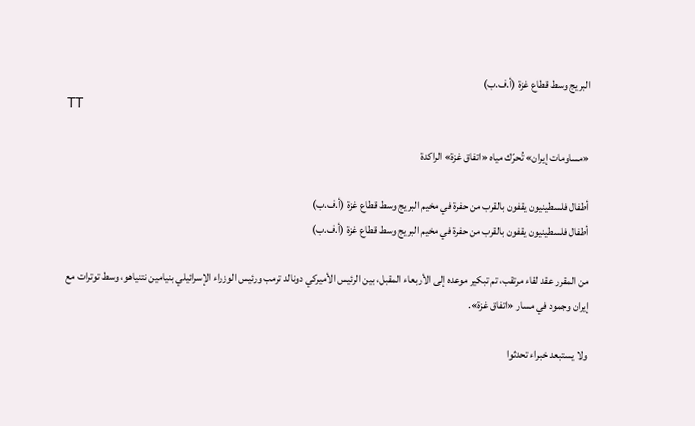البريج وسط قطاع غزة (أ.ف.ب)
TT

«مساومات إيران» تُحرّك مياه «اتفاق غزة» الراكدة

أطفال فلسطينيون يقفون بالقرب من حفرة في مخيم البريج وسط قطاع غزة (أ.ف.ب)
أطفال فلسطينيون يقفون بالقرب من حفرة في مخيم البريج وسط قطاع غزة (أ.ف.ب)

من المقرر عقد لقاء مرتقب، تم تبكير موعده إلى الأربعاء المقبل، بين الرئيس الأميركي دونالد ترمب ورئيس الوزراء الإسرائيلي بنيامين نتنياهو، وسط توترات مع إيران وجمود في مسار «اتفاق غزة».

ولا يستبعد خبراء تحدثوا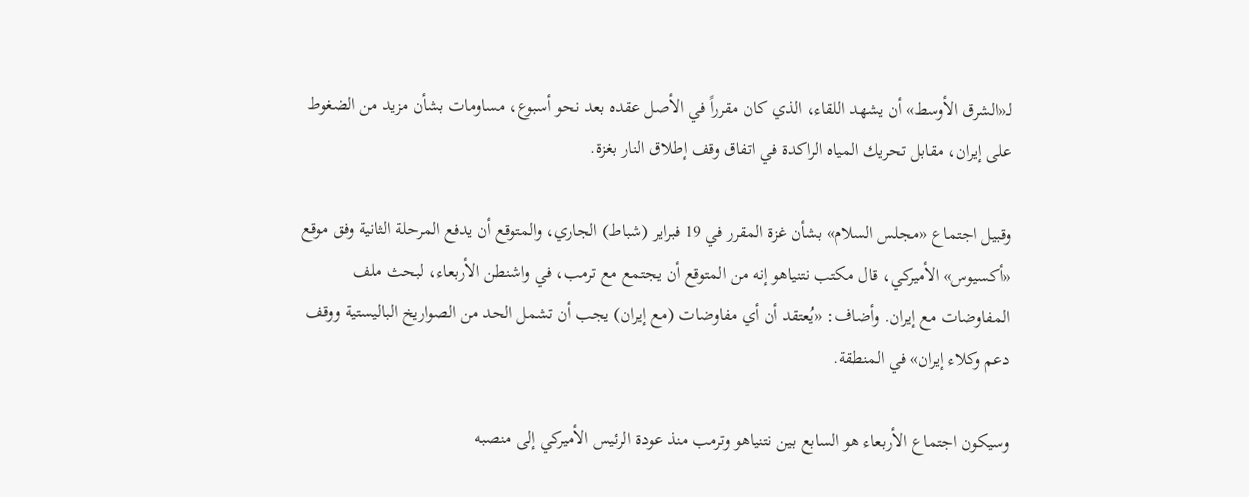لـ«الشرق الأوسط» أن يشهد اللقاء، الذي كان مقرراً في الأصل عقده بعد نحو أسبوع، مساومات بشأن مزيد من الضغوط على إيران، مقابل تحريك المياه الراكدة في اتفاق وقف إطلاق النار بغزة.

وقبيل اجتماع «مجلس السلام» بشأن غزة المقرر في 19 فبراير (شباط) الجاري، والمتوقع أن يدفع المرحلة الثانية وفق موقع «أكسيوس» الأميركي، قال مكتب نتنياهو إنه من المتوقع أن يجتمع مع ترمب، في واشنطن الأربعاء، لبحث ملف المفاوضات مع إيران. وأضاف: «يُعتقد أن أي مفاوضات (مع إيران) يجب أن تشمل الحد من الصواريخ الباليستية ووقف دعم وكلاء إيران» في المنطقة.

وسيكون اجتماع الأربعاء هو السابع بين نتنياهو وترمب منذ ‌عودة الرئيس الأميركي إلى منصبه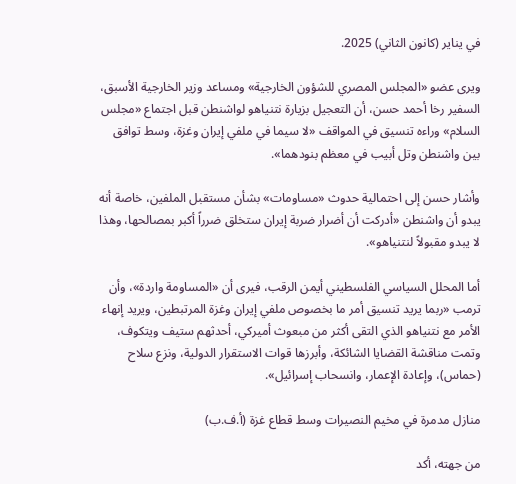في يناير (كانون الثاني) 2025.

ويرى عضو «المجلس المصري للشؤون الخارجية» ومساعد وزير الخارجية الأسبق، السفير رخا أحمد حسن، أن التعجيل بزيارة نتنياهو لواشنطن قبل اجتماع «مجلس السلام» وراءه تنسيق في المواقف «لا سيما في ملفي إيران وغزة، وسط توافق بين واشنطن وتل أبيب في معظم بنودهما».

وأشار حسن إلى احتمالية حدوث «مساومات» بشأن مستقبل الملفين، خاصة أنه يبدو أن واشنطن «أدركت أن أضرار ضربة إيران ستخلق ضرراً أكبر بمصالحها، وهذا لا يبدو مقبولاً لنتنياهو».

أما المحلل السياسي الفلسطيني أيمن الرقب، فيرى أن «المساومة واردة»، وأن ترمب «ربما يريد تنسيق أمر ما بخصوص ملفي إيران وغزة المرتبطين، ويريد إنهاء الأمر مع نتنياهو الذي التقى أكثر من مبعوث أميركي، أحدثهم ستيف ويتكوف، وتمت مناقشة القضايا الشائكة، وأبرزها قوات الاستقرار الدولية، ونزع سلاح (حماس)، وإعادة الإعمار، وانسحاب إسرائيل».

منازل مدمرة في مخيم النصيرات وسط قطاع غزة (أ.ف.ب)

من جهته، أكد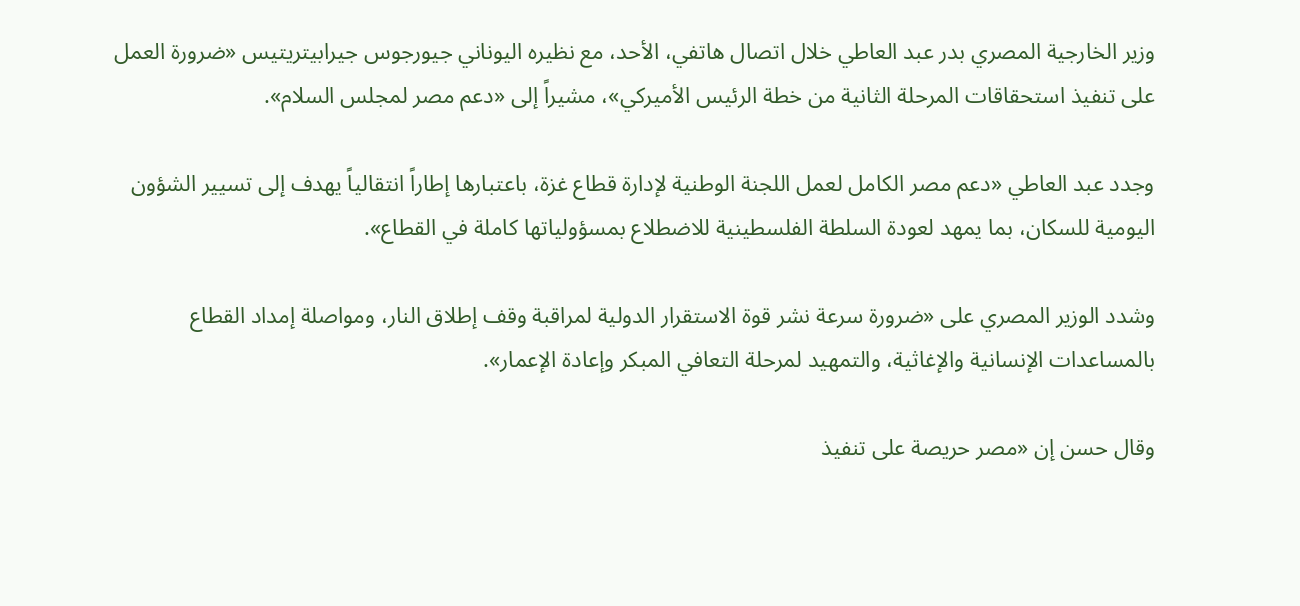وزير الخارجية المصري بدر عبد العاطي خلال اتصال هاتفي، الأحد، مع نظيره اليوناني جيورجوس جيرابيتريتيس «ضرورة العمل على تنفيذ استحقاقات المرحلة الثانية من خطة الرئيس الأميركي»، مشيراً إلى «دعم مصر لمجلس السلام».

وجدد عبد العاطي «دعم مصر الكامل لعمل اللجنة الوطنية لإدارة قطاع غزة، باعتبارها إطاراً انتقالياً يهدف إلى تسيير الشؤون اليومية للسكان، بما يمهد لعودة السلطة الفلسطينية للاضطلاع بمسؤولياتها كاملة في القطاع».

وشدد الوزير المصري على «ضرورة سرعة نشر قوة الاستقرار الدولية لمراقبة وقف إطلاق النار، ومواصلة إمداد القطاع بالمساعدات الإنسانية والإغاثية، والتمهيد لمرحلة التعافي المبكر وإعادة الإعمار».

وقال حسن إن «مصر حريصة على تنفيذ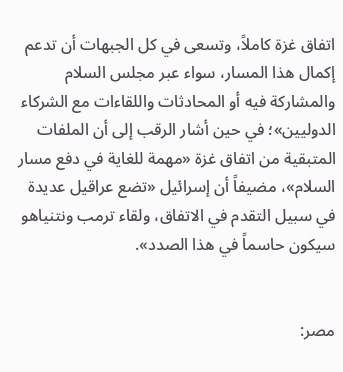اتفاق غزة كاملاً، وتسعى في كل الجبهات أن تدعم إكمال هذا المسار، سواء عبر مجلس السلام والمشاركة فيه أو المحادثات واللقاءات مع الشركاء الدوليين»؛ في حين أشار الرقب إلى أن الملفات المتبقية من اتفاق غزة «مهمة للغاية في دفع مسار السلام»، مضيفاً أن إسرائيل «تضع عراقيل عديدة في سبيل التقدم في الاتفاق، ولقاء ترمب ونتنياهو سيكون حاسماً في هذا الصدد».


مصر: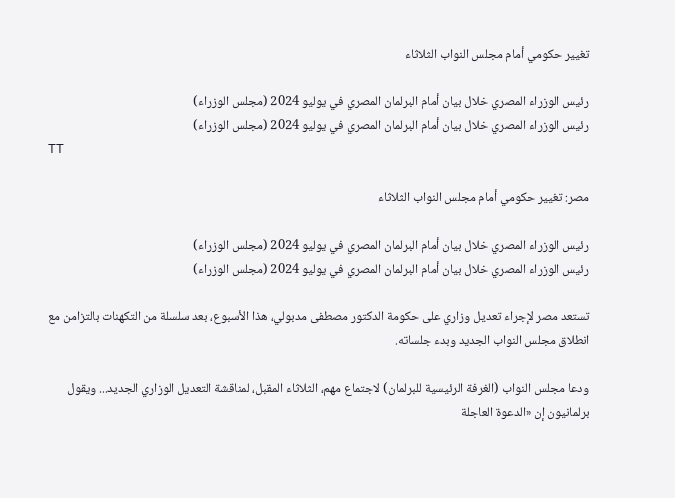تغيير حكومي أمام مجلس النواب الثلاثاء

رئيس الوزراء المصري خلال بيان أمام البرلمان المصري في يوليو 2024 (مجلس الوزراء)
رئيس الوزراء المصري خلال بيان أمام البرلمان المصري في يوليو 2024 (مجلس الوزراء)
TT

مصر: تغيير حكومي أمام مجلس النواب الثلاثاء

رئيس الوزراء المصري خلال بيان أمام البرلمان المصري في يوليو 2024 (مجلس الوزراء)
رئيس الوزراء المصري خلال بيان أمام البرلمان المصري في يوليو 2024 (مجلس الوزراء)

تستعد مصر لإجراء تعديل وزاري على حكومة الدكتور مصطفى مدبولي، هذا الأسبوع، بعد سلسلة من التكهنات بالتزامن مع انطلاق مجلس النواب الجديد وبدء جلساته.

ودعا مجلس النواب (الغرفة الرئيسية للبرلمان) لاجتماع مهم، الثلاثاء المقبل، لمناقشة التعديل الوزاري الجديد... ويقول برلمانيون إن «الدعوة العاجلة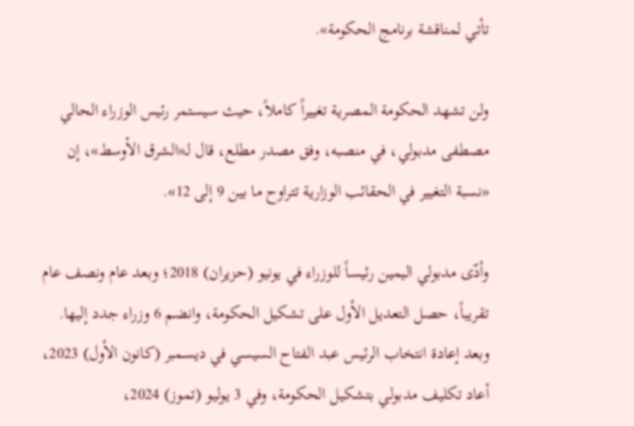تأتي لمناقشة برنامج الحكومة».

ولن تشهد الحكومة المصرية تغييراً كاملاً، حيث سيستمر رئيس الوزراء الحالي مصطفى مدبولي، في منصبه، وفق مصدر مطلع، قال لـ«الشرق الأوسط»، إن «نسبة التغيير في الحقائب الوزارية تتراوح ما بين 9 إلى 12».

وأدّى مدبولي اليمين رئيساً للوزراء في يونيو (حزيران) 2018؛ وبعد عام ونصف عام تقريباً، حصل التعديل الأول على تشكيل الحكومة، وانضم 6 وزراء جدد إليها. وبعد إعادة انتخاب الرئيس عبد الفتاح السيسي في ديسمبر (كانون الأول) 2023، أعاد تكليف مدبولي بتشكيل الحكومة، وفي 3 يوليو (تموز) 2024،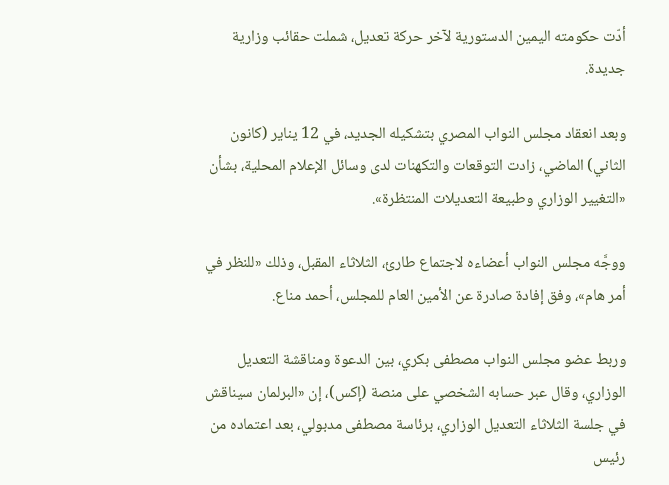أدّت حكومته اليمين الدستورية لآخر حركة تعديل، شملت حقائب وزارية جديدة.

وبعد انعقاد مجلس النواب المصري بتشكيله الجديد، في 12 يناير (كانون الثاني) الماضي، زادت التوقعات والتكهنات لدى وسائل الإعلام المحلية، بشأن «التغيير الوزاري وطبيعة التعديلات المنتظرة».

ووجَّه مجلس النواب أعضاءه لاجتماع طارئ، الثلاثاء المقبل، وذلك «للنظر في أمر هام»، وفق إفادة صادرة عن الأمين العام للمجلس، أحمد مناع.

وربط عضو مجلس النواب مصطفى بكري، بين الدعوة ومناقشة التعديل الوزاري، وقال عبر حسابه الشخصي على منصة (إكس)، إن «البرلمان سيناقش في جلسة الثلاثاء التعديل الوزاري، برئاسة مصطفى مدبولي، بعد اعتماده من رئيس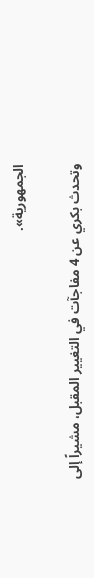الجمهورية».

وتحدث بكري عن 4 مفاجآت في التغيير المقبل، مشيراً إلى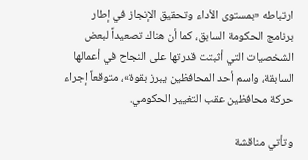ارتباطه «بمستوى الأداء وتحقيق الإنجاز في إطار برنامج الحكومة السابق، كما أن هناك تصعيداً لبعض الشخصيات التي أثبتت قدرتها على النجاح في أعمالها السابقة، واسم أحد المحافظين يبرز بقوة»، متوقعاً إجراء حركة محافظين عقب التغيير الحكومي.

وتأتي مناقشة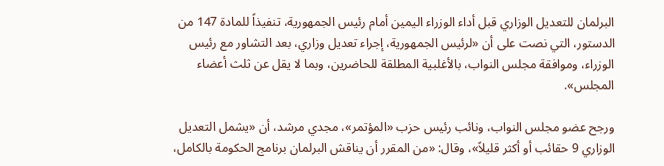البرلمان للتعديل الوزاري قبل أداء الوزراء اليمين أمام رئيس الجمهورية، تنفيذاً للمادة 147 من الدستور، التي نصت على أن «لرئيس الجمهورية، إجراء تعديل وزاري، بعد التشاور مع رئيس الوزراء، وموافقة مجلس النواب، بالأغلبية المطلقة للحاضرين، وبما لا يقل عن ثلث أعضاء المجلس».

ورجح عضو مجلس النواب، ونائب رئيس حزب «المؤتمر»، مجدي مرشد، أن «يشمل التعديل الوزاري 9 حقائب أو أكثر قليلاً»، وقال: «من المقرر أن يناقش البرلمان برنامج الحكومة بالكامل،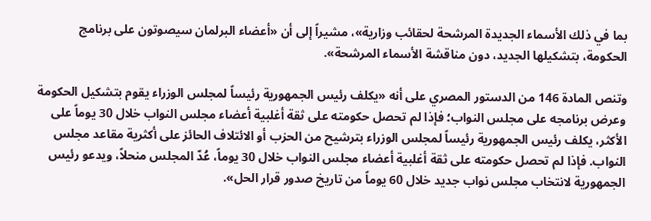بما في ذلك الأسماء الجديدة المرشحة لحقائب وزارية»، مشيراً إلى أن «أعضاء البرلمان سيصوتون على برنامج الحكومة، بتشكيلها الجديد، دون مناقشة الأسماء المرشحة».

وتنص المادة 146 من الدستور المصري على أنه «يكلف رئيس الجمهورية رئيساً لمجلس الوزراء يقوم بتشكيل الحكومة وعرض برنامجه على مجلس النواب؛ فإذا لم تحصل حكومته على ثقة أغلبية أعضاء مجلس النواب خلال 30 يوماً على الأكثر، يكلف رئيس الجمهورية رئيساً لمجلس الوزراء بترشيح من الحزب أو الائتلاف الحائز على أكثرية مقاعد مجلس النواب. فإذا لم تحصل حكومته على ثقة أغلبية أعضاء مجلس النواب خلال 30 يوماً، عُدّ المجلس منحلاً، ويدعو رئيس الجمهورية لانتخاب مجلس نواب جديد خلال 60 يوماً من تاريخ صدور قرار الحل».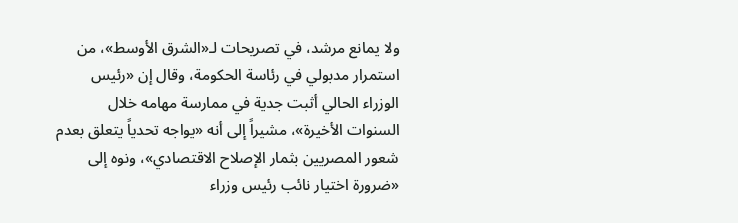ولا يمانع مرشد، في تصريحات لـ«الشرق الأوسط»، من استمرار مدبولي في رئاسة الحكومة، وقال إن «رئيس الوزراء الحالي أثبت جدية في ممارسة مهامه خلال السنوات الأخيرة»، مشيراً إلى أنه «يواجه تحدياً يتعلق بعدم شعور المصريين بثمار الإصلاح الاقتصادي»، ونوه إلى «ضرورة اختيار نائب رئيس وزراء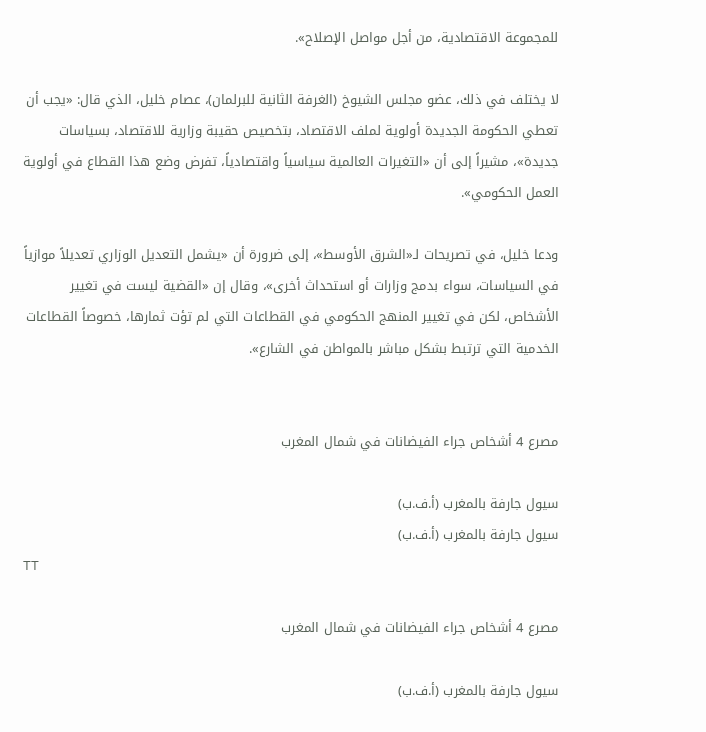للمجموعة الاقتصادية، من أجل مواصل الإصلاح».

لا يختلف في ذلك، عضو مجلس الشيوخ (الغرفة الثانية للبرلمان)، عصام خليل، الذي قال: «يجب أن تعطي الحكومة الجديدة أولوية لملف الاقتصاد، بتخصيص حقيبة وزارية للاقتصاد، بسياسات جديدة»، مشيراً إلى أن «التغيرات العالمية سياسياً واقتصادياً، تفرض وضع هذا القطاع في أولوية العمل الحكومي».

ودعا خليل، في تصريحات لـ«الشرق الأوسط»، إلى ضرورة أن «يشمل التعديل الوزاري تعديلاً موازياً في السياسات، سواء بدمج وزارات أو استحداث أخرى»، وقال إن «القضية ليست في تغيير الأشخاص، لكن في تغيير المنهج الحكومي في القطاعات التي لم تؤت ثمارها، خصوصاً القطاعات الخدمية التي ترتبط بشكل مباشر بالمواطن في الشارع».


مصرع 4 أشخاص جراء الفيضانات في شمال المغرب

سيول جارفة بالمغرب (أ.ف.ب)
سيول جارفة بالمغرب (أ.ف.ب)
TT

مصرع 4 أشخاص جراء الفيضانات في شمال المغرب

سيول جارفة بالمغرب (أ.ف.ب)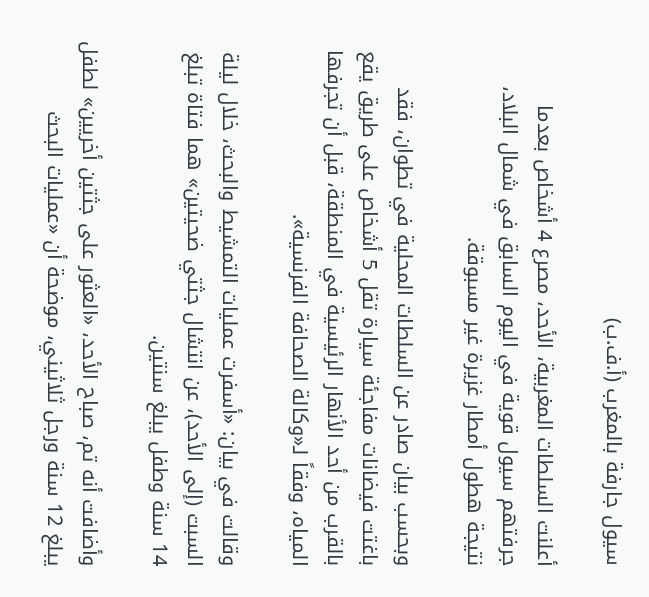سيول جارفة بالمغرب (أ.ف.ب)

أعلنت السلطات المغربية، الأحد، مصرع 4 أشخاص بعدما جرفتهم سيول قوية في اليوم السابق في شمال البلاد، نتيجة هطول أمطار غزيرة غير مسبوقة.

وبحسب بيان صادر عن السلطات المحلية في تطوان، فقد باغتت فيضانات مفاجئة سيارة تقل 5 أشخاص على طريق يقع بالقرب من أحد الأنهار الرئيسية في المنطقة، قبل أن تجرفها المياه، وفقاً لـ«وكالة الصحافة الفرنسية».

وقالت في بيان: «أسفرت عمليات التمشيط والبحث، خلال ليلة السبت (إلى الأحد)، عن انتشال جثتي ضحيتين» هما فتاة تبلغ 14 سنة وطفل يبلغ سنتين.

وأضافت أنه تم، صباح الأحد، «العثور على جثتين أخريين» لطفل يبلغ 12 سنة ورجل ثلاثيني، موضحة أن «عمليات البحث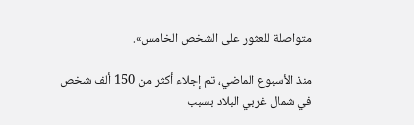متواصلة للعثور على الشخص الخامس».

منذ الأسبوع الماضي، تم إجلاء أكثر من 150 ألف شخص في شمال غربي البلاد بسبب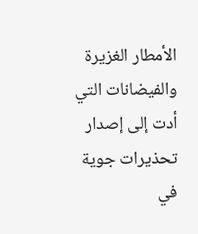الأمطار الغزيرة والفيضانات التي أدت إلى إصدار تحذيرات جوية في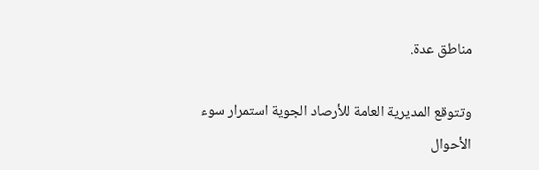مناطق عدة.

وتتوقع المديرية العامة للأرصاد الجوية استمرار سوء الأحوال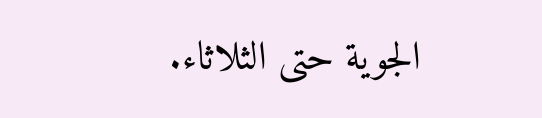الجوية حتى الثلاثاء.